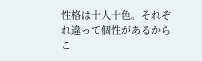性格は十人十色。それぞれ違って個性があるからこ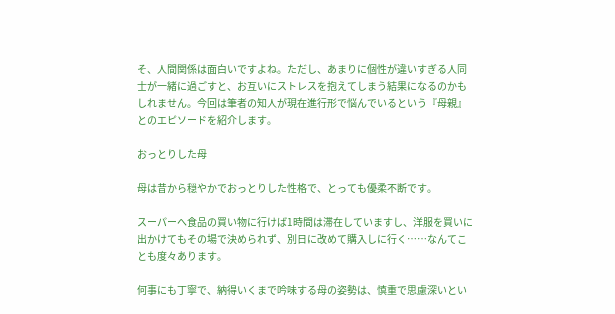そ、人間関係は面白いですよね。ただし、あまりに個性が違いすぎる人同士が一緒に過ごすと、お互いにストレスを抱えてしまう結果になるのかもしれません。今回は筆者の知人が現在進行形で悩んでいるという『母親』とのエピソードを紹介します。

おっとりした母

母は昔から穏やかでおっとりした性格で、とっても優柔不断です。

スーパーへ食品の買い物に行けば1時間は滞在していますし、洋服を買いに出かけてもその場で決められず、別日に改めて購入しに行く……なんてことも度々あります。

何事にも丁寧で、納得いくまで吟味する母の姿勢は、慎重で思慮深いとい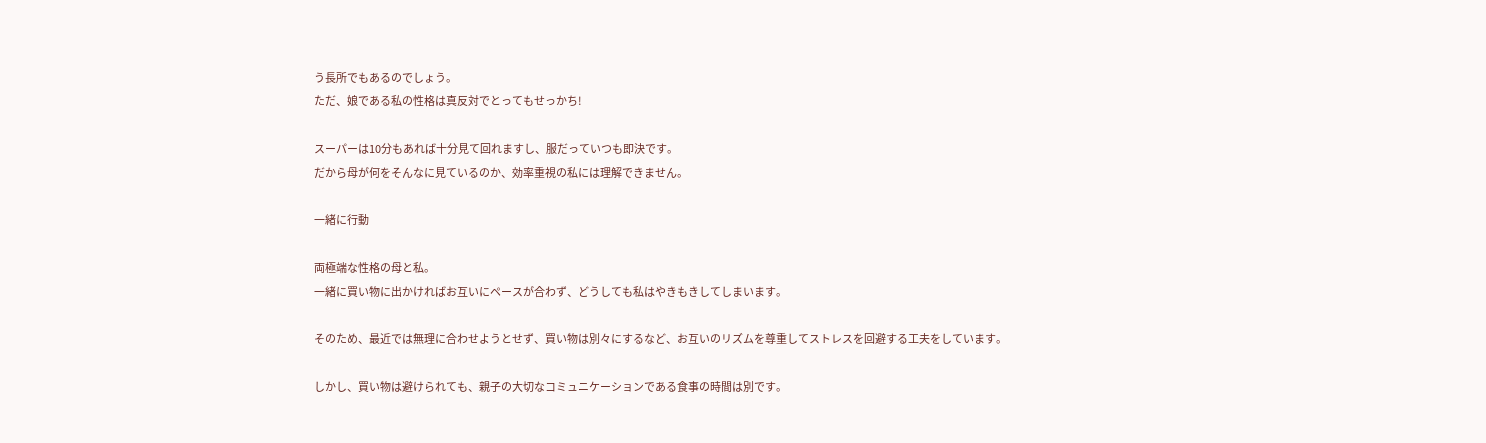う長所でもあるのでしょう。
ただ、娘である私の性格は真反対でとってもせっかち!

スーパーは10分もあれば十分見て回れますし、服だっていつも即決です。
だから母が何をそんなに見ているのか、効率重視の私には理解できません。

一緒に行動

両極端な性格の母と私。
一緒に買い物に出かければお互いにペースが合わず、どうしても私はやきもきしてしまいます。

そのため、最近では無理に合わせようとせず、買い物は別々にするなど、お互いのリズムを尊重してストレスを回避する工夫をしています。

しかし、買い物は避けられても、親子の大切なコミュニケーションである食事の時間は別です。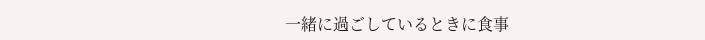一緒に過ごしているときに食事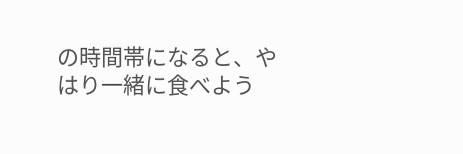の時間帯になると、やはり一緒に食べよう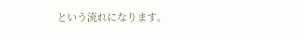という流れになります。